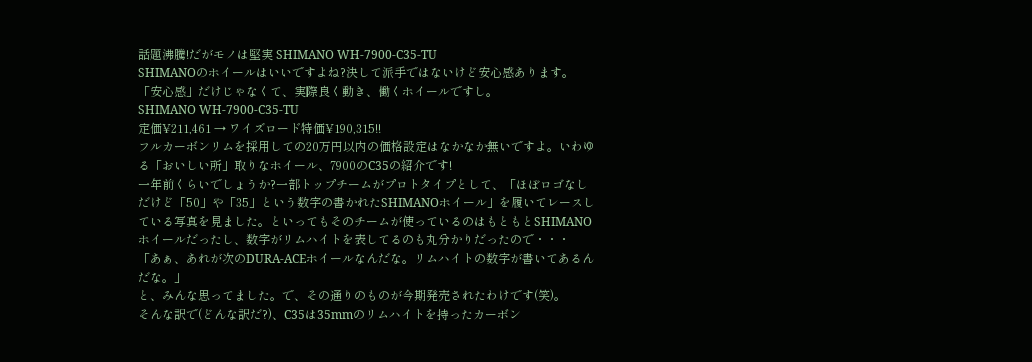話題沸騰!だがモノは堅実 SHIMANO WH-7900-C35-TU
SHIMANOのホイールはいいですよね?決して派手ではないけど安心感あります。「安心感」だけじゃなくて、実際良く動き、働くホイールですし。
SHIMANO WH-7900-C35-TU
定価¥211,461 → ワイズロード特価¥190,315!!
フルカーボンリムを採用しての20万円以内の価格設定はなかなか無いですよ。いわゆる「おいしい所」取りなホイール、7900のC35の紹介です!
一年前くらいでしょうか?一部トップチームがプロトタイプとして、「ほぼロゴなしだけど「50」や「35」という数字の書かれたSHIMANOホイール」を履いてレースしている写真を見ました。といってもそのチームが使っているのはもともとSHIMANOホイールだったし、数字がリムハイトを表してるのも丸分かりだったので・・・
「あぁ、あれが次のDURA-ACEホイールなんだな。リムハイトの数字が書いてあるんだな。」
と、みんな思ってました。で、その通りのものが今期発売されたわけです(笑)。
そんな訳で(どんな訳だ?)、C35は35mmのリムハイトを持ったカーボン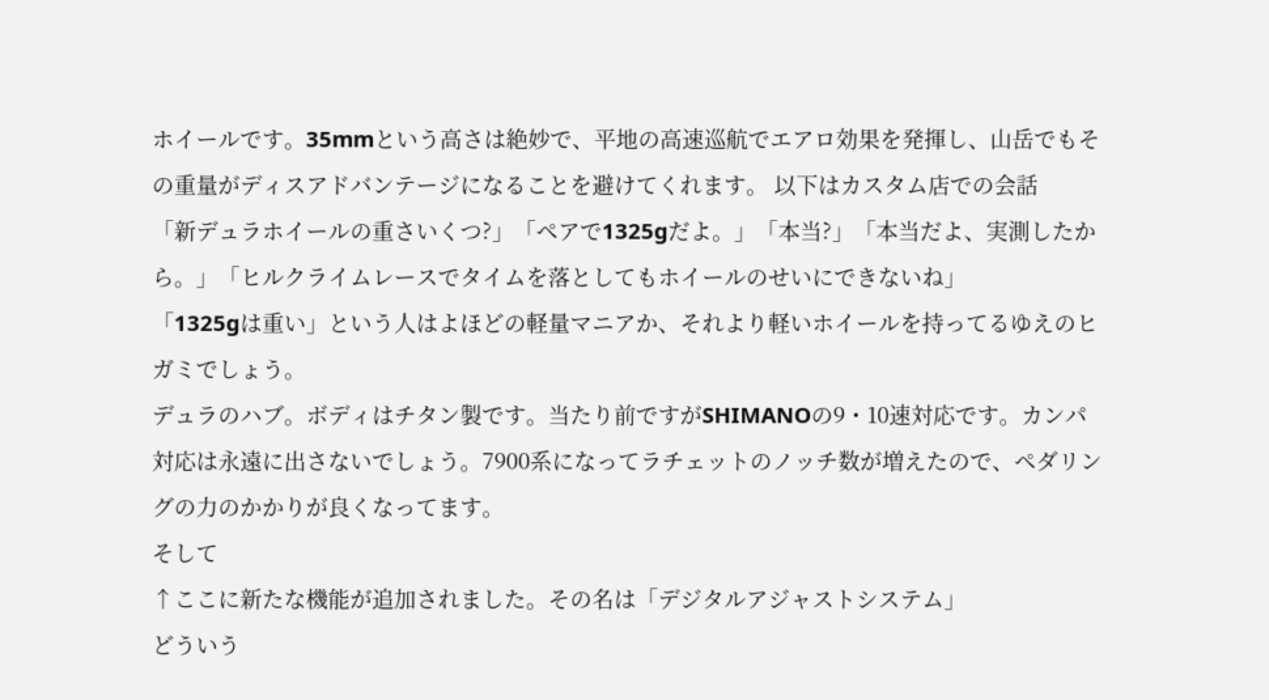ホイールです。35mmという高さは絶妙で、平地の高速巡航でエアロ効果を発揮し、山岳でもその重量がディスアドバンテージになることを避けてくれます。 以下はカスタム店での会話
「新デュラホイールの重さいくつ?」「ペアで1325gだよ。」「本当?」「本当だよ、実測したから。」「ヒルクライムレースでタイムを落としてもホイールのせいにできないね」
「1325gは重い」という人はよほどの軽量マニアか、それより軽いホイールを持ってるゆえのヒガミでしょう。
デュラのハブ。ボディはチタン製です。当たり前ですがSHIMANOの9・10速対応です。カンパ対応は永遠に出さないでしょう。7900系になってラチェットのノッチ数が増えたので、ペダリングの力のかかりが良くなってます。
そして
↑ここに新たな機能が追加されました。その名は「デジタルアジャストシステム」
どういう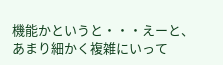機能かというと・・・えーと、あまり細かく複雑にいって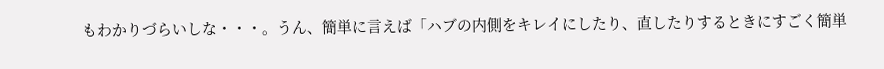もわかりづらいしな・・・。うん、簡単に言えば「ハブの内側をキレイにしたり、直したりするときにすごく簡単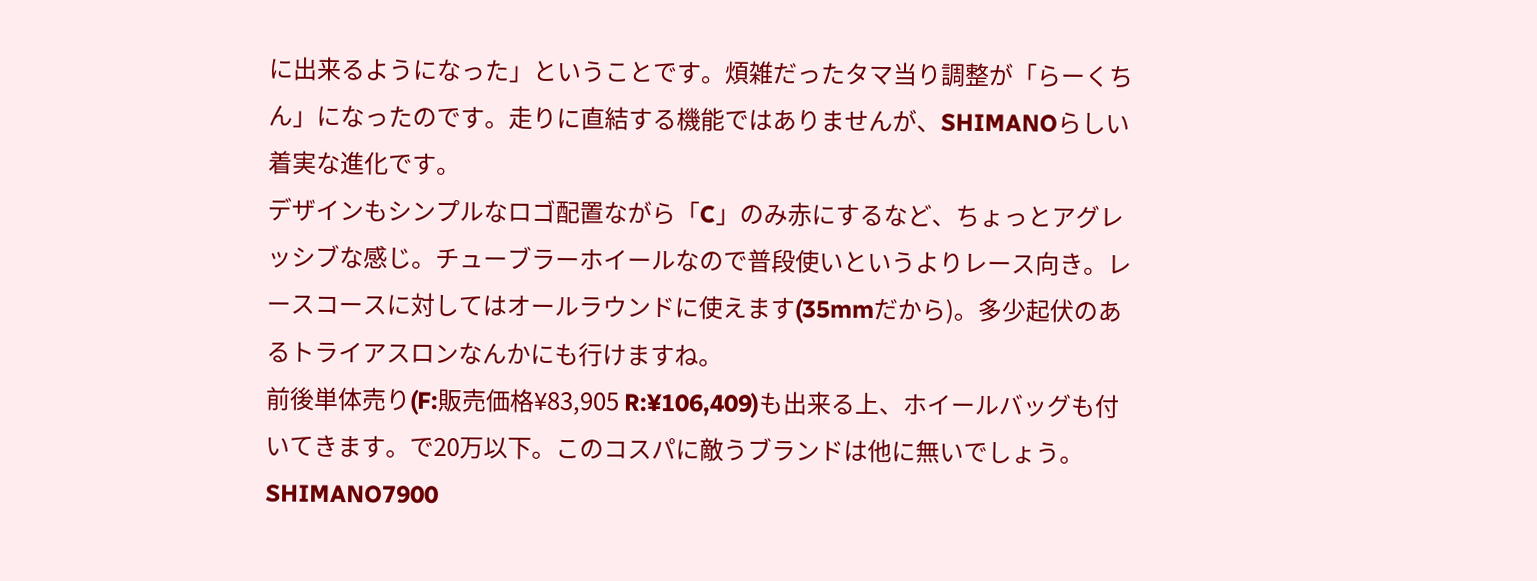に出来るようになった」ということです。煩雑だったタマ当り調整が「らーくちん」になったのです。走りに直結する機能ではありませんが、SHIMANOらしい着実な進化です。
デザインもシンプルなロゴ配置ながら「C」のみ赤にするなど、ちょっとアグレッシブな感じ。チューブラーホイールなので普段使いというよりレース向き。レースコースに対してはオールラウンドに使えます(35mmだから)。多少起伏のあるトライアスロンなんかにも行けますね。
前後単体売り(F:販売価格¥83,905 R:¥106,409)も出来る上、ホイールバッグも付いてきます。で20万以下。このコスパに敵うブランドは他に無いでしょう。
SHIMANO7900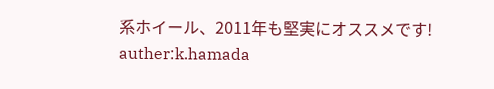系ホイール、2011年も堅実にオススメです!
auther:k.hamada